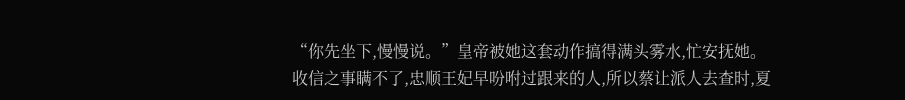“你先坐下,慢慢说。”皇帝被她这套动作搞得满头雾水,忙安抚她。
收信之事瞒不了,忠顺王妃早吩咐过跟来的人,所以蔡让派人去查时,夏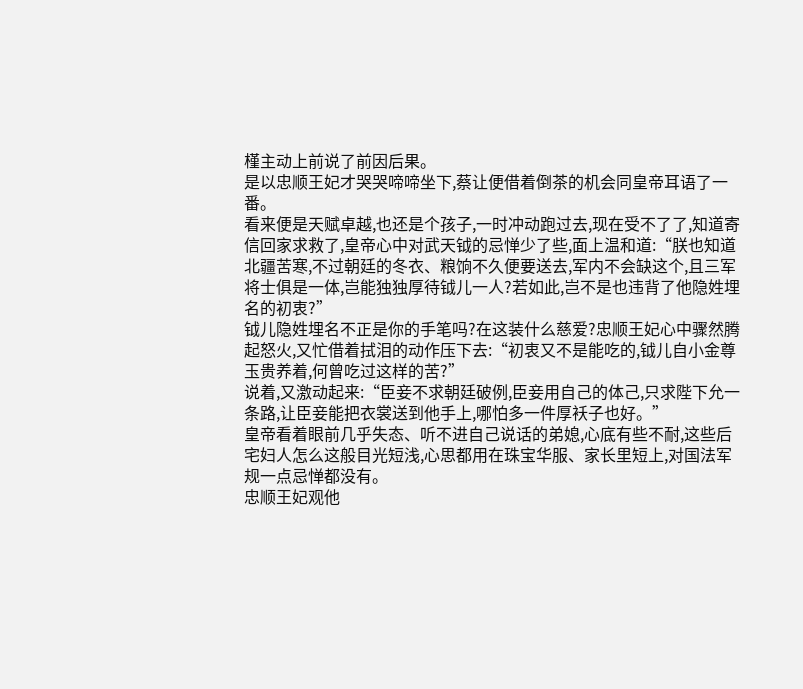槿主动上前说了前因后果。
是以忠顺王妃才哭哭啼啼坐下,蔡让便借着倒茶的机会同皇帝耳语了一番。
看来便是天赋卓越,也还是个孩子,一时冲动跑过去,现在受不了了,知道寄信回家求救了,皇帝心中对武天钺的忌惮少了些,面上温和道:“朕也知道北疆苦寒,不过朝廷的冬衣、粮饷不久便要送去,军内不会缺这个,且三军将士俱是一体,岂能独独厚待钺儿一人?若如此,岂不是也违背了他隐姓埋名的初衷?”
钺儿隐姓埋名不正是你的手笔吗?在这装什么慈爱?忠顺王妃心中骤然腾起怒火,又忙借着拭泪的动作压下去:“初衷又不是能吃的,钺儿自小金尊玉贵养着,何曾吃过这样的苦?”
说着,又激动起来:“臣妾不求朝廷破例,臣妾用自己的体己,只求陛下允一条路,让臣妾能把衣裳送到他手上,哪怕多一件厚袄子也好。”
皇帝看着眼前几乎失态、听不进自己说话的弟媳,心底有些不耐,这些后宅妇人怎么这般目光短浅,心思都用在珠宝华服、家长里短上,对国法军规一点忌惮都没有。
忠顺王妃观他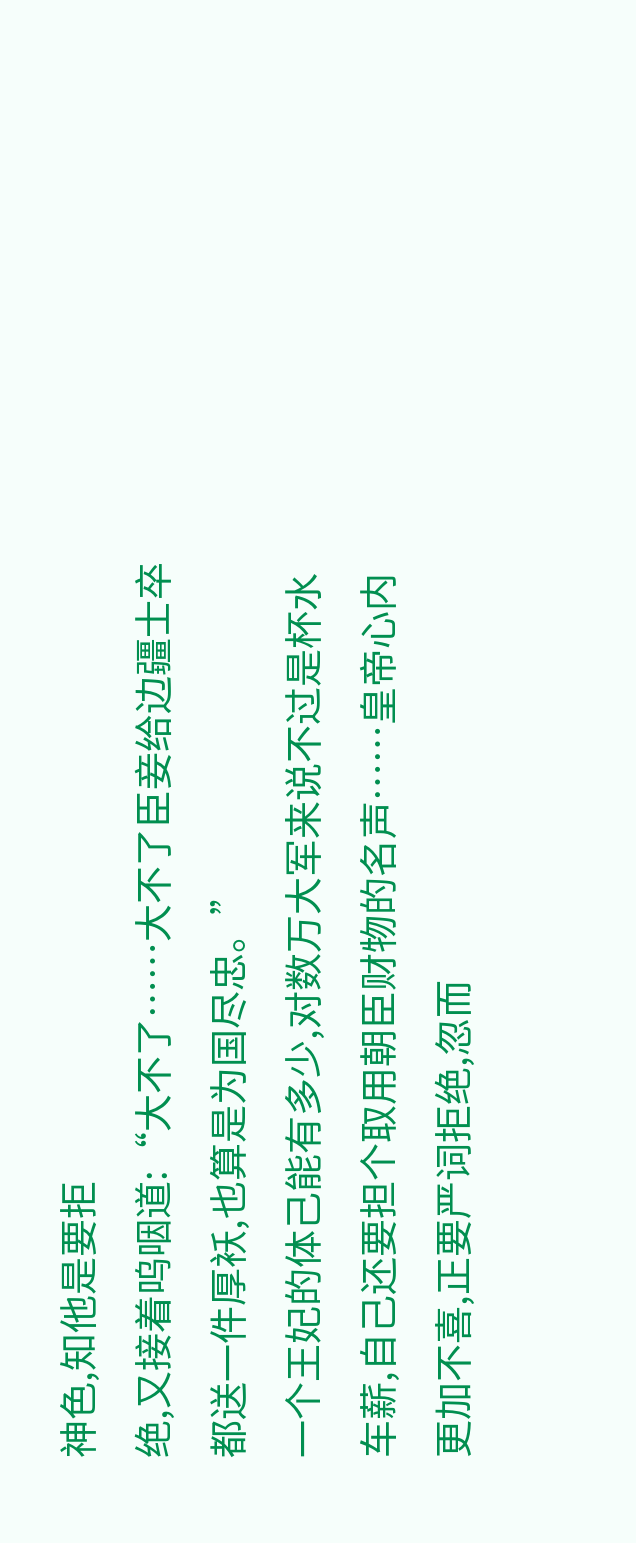神色,知他是要拒
绝,又接着呜咽道:“大不了……大不了臣妾给边疆士卒都送一件厚袄,也算是为国尽忠。”
一个王妃的体己能有多少,对数万大军来说不过是杯水车薪,自己还要担个取用朝臣财物的名声……皇帝心内更加不喜,正要严词拒绝,忽而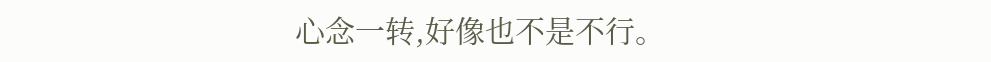心念一转,好像也不是不行。